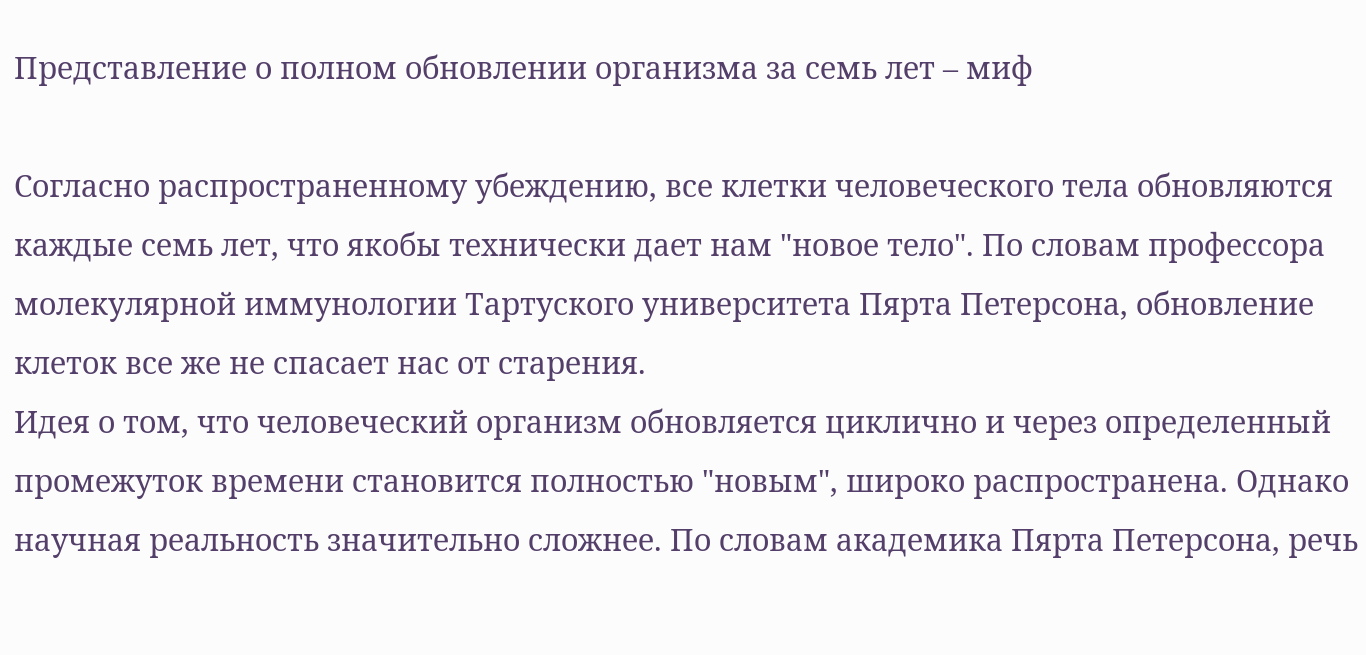Представление о полном обновлении организма за семь лет – миф

Согласно распространенному убеждению, все клетки человеческого тела обновляются каждые семь лет, что якобы технически дает нам "новое тело". По словам профессора молекулярной иммунологии Тартуского университета Пярта Петерсона, обновление клеток все же не спасает нас от старения.
Идея о том, что человеческий организм обновляется циклично и через определенный промежуток времени становится полностью "новым", широко распространена. Однако научная реальность значительно сложнее. По словам академика Пярта Петерсона, речь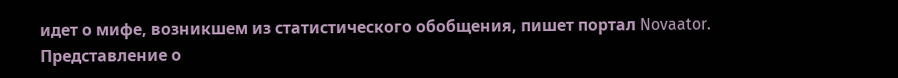идет о мифе, возникшем из статистического обобщения, пишет портал Novaator.
Представление о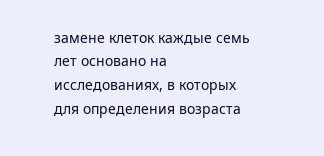замене клеток каждые семь лет основано на исследованиях, в которых для определения возраста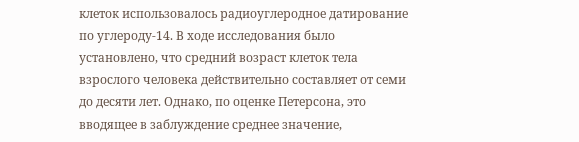клеток использовалось радиоуглеродное датирование по углероду-14. В ходе исследования было установлено, что средний возраст клеток тела взрослого человека действительно составляет от семи до десяти лет. Однако, по оценке Петерсона, это вводящее в заблуждение среднее значение,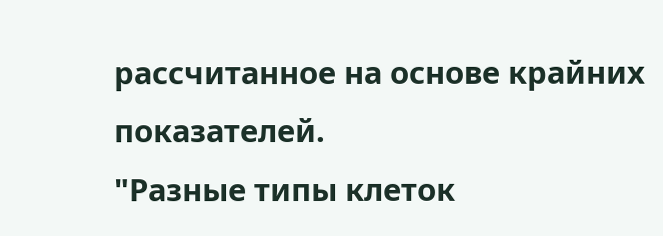рассчитанное на основе крайних показателей.
"Разные типы клеток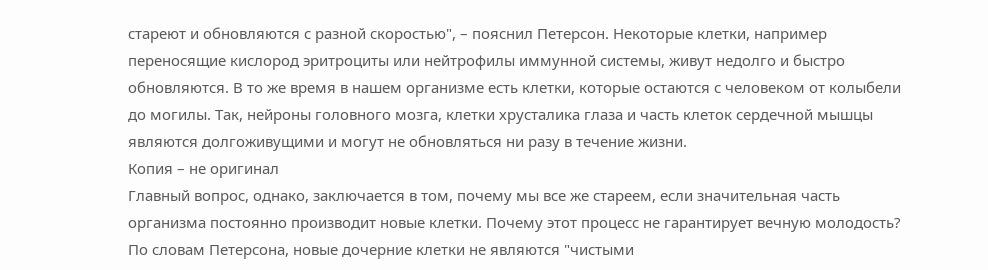стареют и обновляются с разной скоростью", – пояснил Петерсон. Некоторые клетки, например переносящие кислород эритроциты или нейтрофилы иммунной системы, живут недолго и быстро обновляются. В то же время в нашем организме есть клетки, которые остаются с человеком от колыбели до могилы. Так, нейроны головного мозга, клетки хрусталика глаза и часть клеток сердечной мышцы являются долгоживущими и могут не обновляться ни разу в течение жизни.
Копия – не оригинал
Главный вопрос, однако, заключается в том, почему мы все же стареем, если значительная часть организма постоянно производит новые клетки. Почему этот процесс не гарантирует вечную молодость?
По словам Петерсона, новые дочерние клетки не являются "чистыми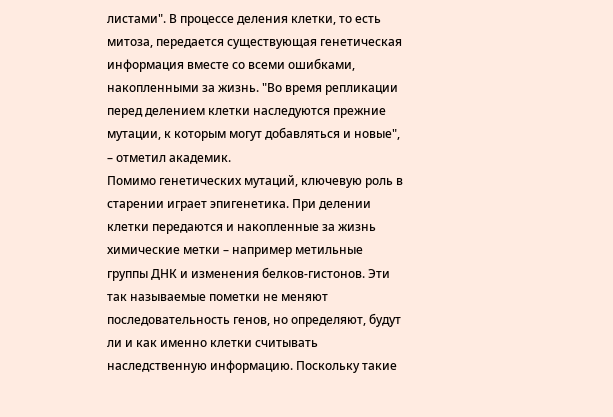листами". В процессе деления клетки, то есть митоза, передается существующая генетическая информация вместе со всеми ошибками, накопленными за жизнь. "Во время репликации перед делением клетки наследуются прежние мутации, к которым могут добавляться и новые", – отметил академик.
Помимо генетических мутаций, ключевую роль в старении играет эпигенетика. При делении клетки передаются и накопленные за жизнь химические метки – например метильные группы ДНК и изменения белков-гистонов. Эти так называемые пометки не меняют последовательность генов, но определяют, будут ли и как именно клетки считывать наследственную информацию. Поскольку такие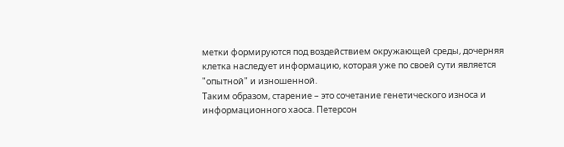метки формируются под воздействием окружающей среды, дочерняя клетка наследует информацию, которая уже по своей сути является "опытной" и изношенной.
Таким образом, старение – это сочетание генетического износа и информационного хаоса. Петерсон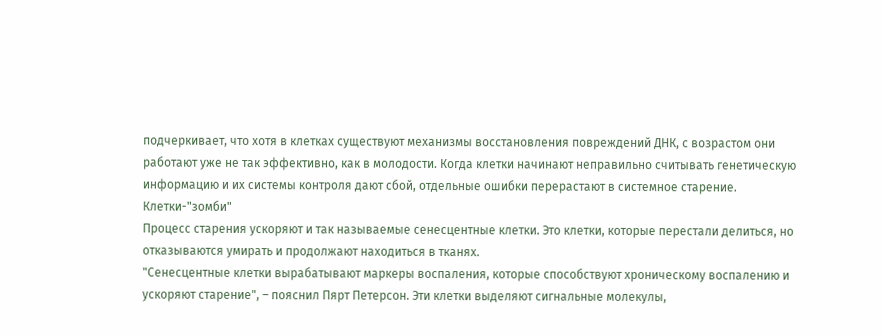подчеркивает, что хотя в клетках существуют механизмы восстановления повреждений ДНК, с возрастом они работают уже не так эффективно, как в молодости. Когда клетки начинают неправильно считывать генетическую информацию и их системы контроля дают сбой, отдельные ошибки перерастают в системное старение.
Клетки-"зомби"
Процесс старения ускоряют и так называемые сенесцентные клетки. Это клетки, которые перестали делиться, но отказываются умирать и продолжают находиться в тканях.
"Сенесцентные клетки вырабатывают маркеры воспаления, которые способствуют хроническому воспалению и ускоряют старение", – пояснил Пярт Петерсон. Эти клетки выделяют сигнальные молекулы,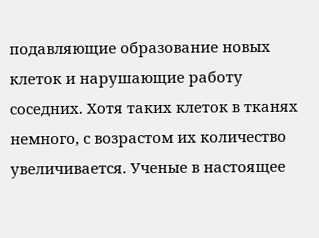подавляющие образование новых клеток и нарушающие работу соседних. Хотя таких клеток в тканях немного, с возрастом их количество увеличивается. Ученые в настоящее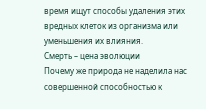время ищут способы удаления этих вредных клеток из организма или уменьшения их влияния.
Смерть – цена эволюции
Почему же природа не наделила нас совершенной способностью к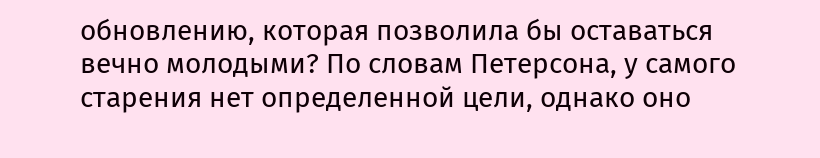обновлению, которая позволила бы оставаться вечно молодыми? По словам Петерсона, у самого старения нет определенной цели, однако оно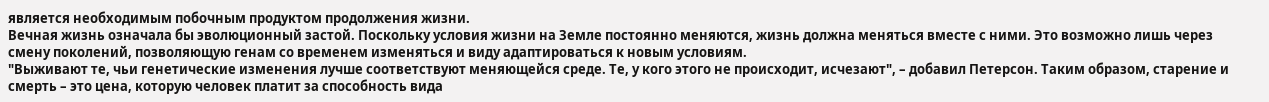является необходимым побочным продуктом продолжения жизни.
Вечная жизнь означала бы эволюционный застой. Поскольку условия жизни на Земле постоянно меняются, жизнь должна меняться вместе с ними. Это возможно лишь через смену поколений, позволяющую генам со временем изменяться и виду адаптироваться к новым условиям.
"Выживают те, чьи генетические изменения лучше соответствуют меняющейся среде. Те, у кого этого не происходит, исчезают", – добавил Петерсон. Таким образом, старение и смерть – это цена, которую человек платит за способность вида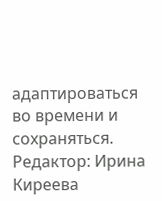адаптироваться во времени и сохраняться.
Редактор: Ирина Киреева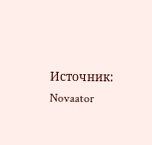Источник: Novaator